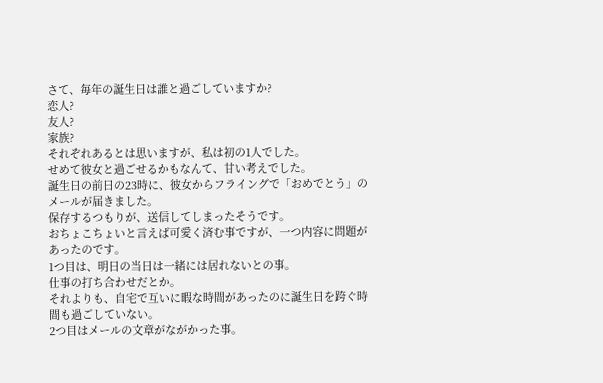さて、毎年の誕生日は誰と過ごしていますか?
恋人?
友人?
家族?
それぞれあるとは思いますが、私は初の1人でした。
せめて彼女と過ごせるかもなんて、甘い考えでした。
誕生日の前日の23時に、彼女からフライングで「おめでとう」のメールが届きました。
保存するつもりが、送信してしまったそうです。
おちょこちょいと言えば可愛く済む事ですが、一つ内容に問題があったのです。
1つ目は、明日の当日は一緒には居れないとの事。
仕事の打ち合わせだとか。
それよりも、自宅で互いに暇な時間があったのに誕生日を跨ぐ時間も過ごしていない。
2つ目はメールの文章がながかった事。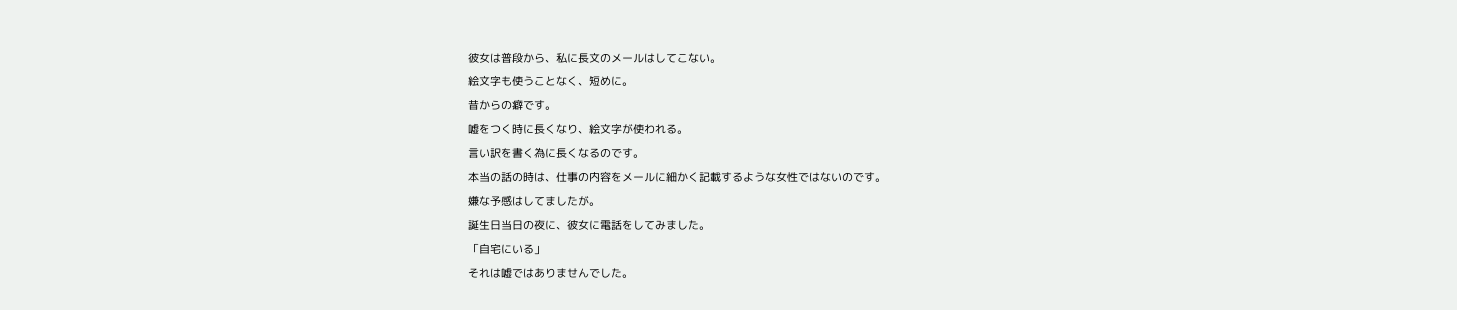彼女は普段から、私に長文のメールはしてこない。
絵文字も使うことなく、短めに。
昔からの癖です。
嘘をつく時に長くなり、絵文字が使われる。
言い訳を書く為に長くなるのです。
本当の話の時は、仕事の内容をメールに細かく記載するような女性ではないのです。
嫌な予感はしてましたが。
誕生日当日の夜に、彼女に電話をしてみました。
「自宅にいる」
それは嘘ではありませんでした。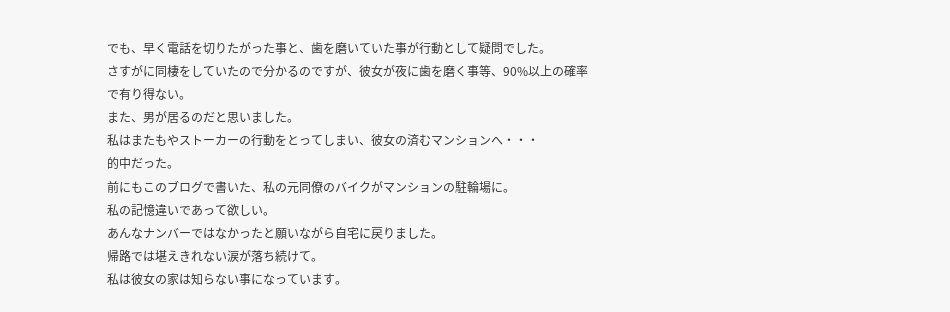でも、早く電話を切りたがった事と、歯を磨いていた事が行動として疑問でした。
さすがに同棲をしていたので分かるのですが、彼女が夜に歯を磨く事等、90%以上の確率で有り得ない。
また、男が居るのだと思いました。
私はまたもやストーカーの行動をとってしまい、彼女の済むマンションへ・・・
的中だった。
前にもこのブログで書いた、私の元同僚のバイクがマンションの駐輪場に。
私の記憶違いであって欲しい。
あんなナンバーではなかったと願いながら自宅に戻りました。
帰路では堪えきれない涙が落ち続けて。
私は彼女の家は知らない事になっています。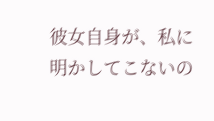彼女自身が、私に明かしてこないの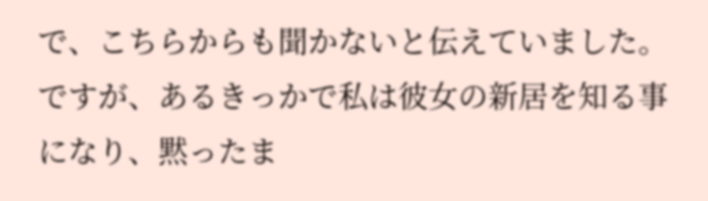で、こちらからも聞かないと伝えていました。
ですが、あるきっかで私は彼女の新居を知る事になり、黙ったま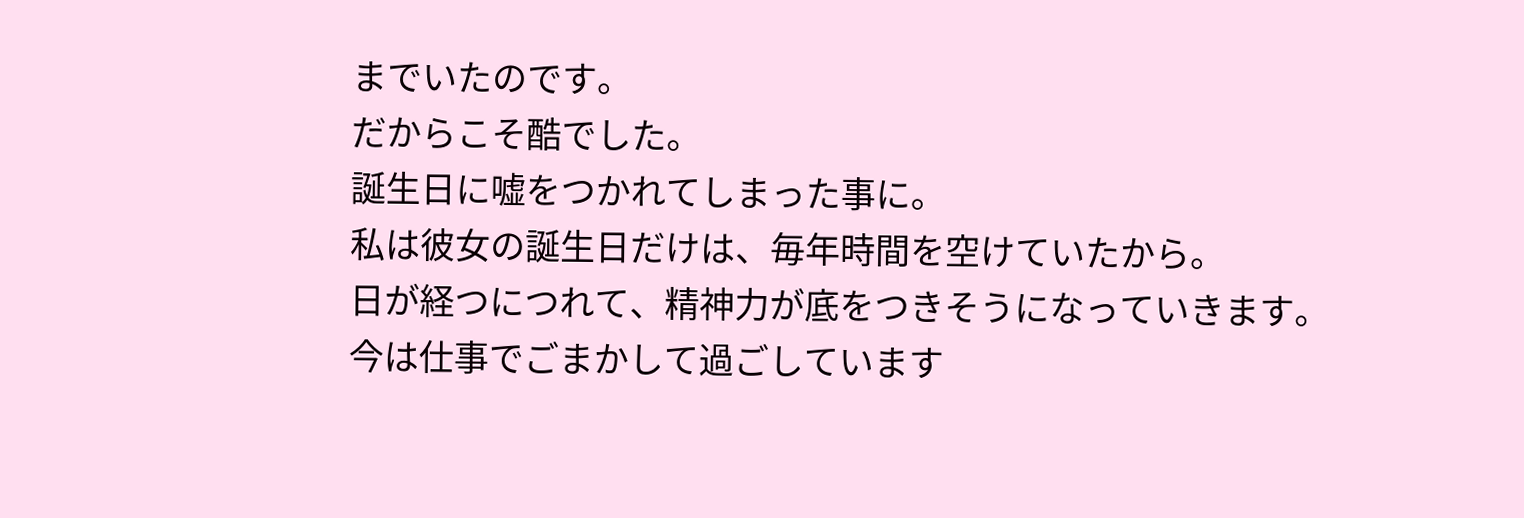までいたのです。
だからこそ酷でした。
誕生日に嘘をつかれてしまった事に。
私は彼女の誕生日だけは、毎年時間を空けていたから。
日が経つにつれて、精神力が底をつきそうになっていきます。
今は仕事でごまかして過ごしています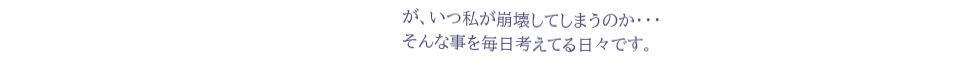が、いつ私が崩壊してしまうのか・・・
そんな事を毎日考えてる日々です。